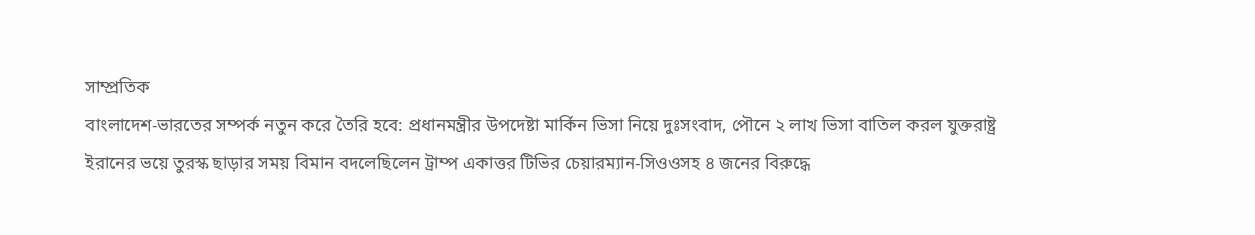সাম্প্রতিক
বাংলাদেশ-ভারতের সম্পর্ক নতুন করে তৈরি হবে: প্রধানমন্ত্রীর উপদেষ্টা মার্কিন ভিসা নিয়ে দুঃসংবাদ, পৌনে ২ লাখ ভিসা বাতিল করল যুক্তরাষ্ট্র ইরানের ভয়ে তুরস্ক ছাড়ার সময় বিমান বদলেছিলেন ট্রাম্প একাত্তর টিভির চেয়ারম্যান-সিওওসহ ৪ জনের বিরুদ্ধে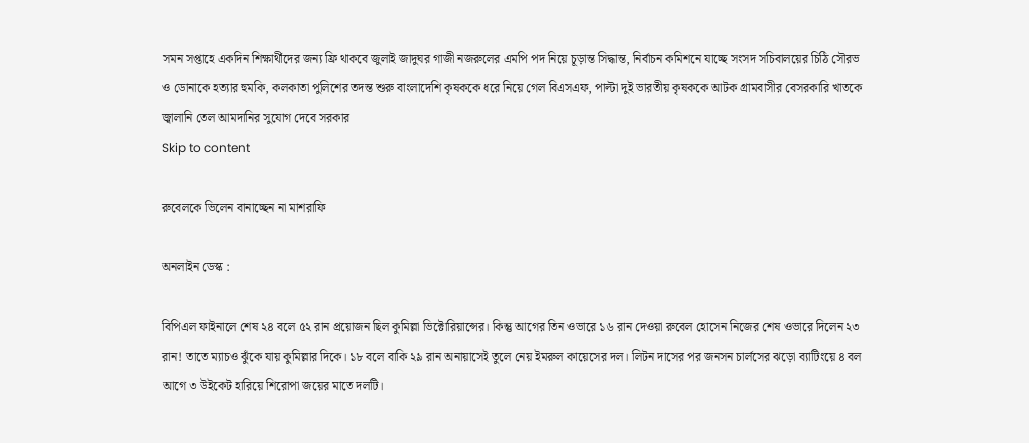সমন সপ্তাহে একদিন শিক্ষার্থীদের জন্য ফ্রি থাকবে জুলাই জাদুঘর গাজী নজরুলের এমপি পদ নিয়ে চূড়ান্ত সিদ্ধান্ত, নির্বাচন কমিশনে যাচ্ছে সংসদ সচিবালয়ের চিঠি সৌরভ ও ডোনাকে হত্যার হুমকি, কলকাতা পুলিশের তদন্ত শুরু বাংলাদেশি কৃষককে ধরে নিয়ে গেল বিএসএফ, পাল্টা দুই ভারতীয় কৃষককে আটক গ্রামবাসীর বেসরকারি খাতকে জ্বালানি তেল আমদানির সুযোগ দেবে সরকার
Skip to content

রুবেলকে ভিলেন বানাচ্ছেন না মাশরাফি

অনলাইন ডেস্ক :

বিপিএল ফাইনালে শেষ ২৪ বলে ৫২ রান প্রয়োজন ছিল কুমিল্লা ভিক্টোরিয়ান্সের। কিন্তু আগের তিন ওভারে ১৬ রান দেওয়া রুবেল হোসেন নিজের শেষ ওভারে দিলেন ২৩ রান! তাতে ম্যাচও ঝুঁকে যায় কুমিল্লার দিকে। ১৮ বলে বাকি ২৯ রান অনায়াসেই তুলে নেয় ইমরুল কায়েসের দল। লিটন দাসের পর জনসন চার্লসের ঝড়ো ব্যাটিংয়ে ৪ বল আগে ৩ উইকেট হারিয়ে শিরোপা জয়ের মাতে দলটি।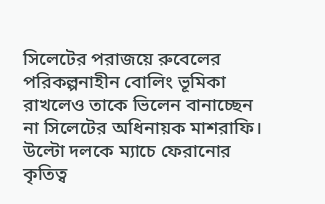সিলেটের পরাজয়ে রুবেলের পরিকল্পনাহীন বোলিং ভূমিকা রাখলেও তাকে ভিলেন বানাচ্ছেন না সিলেটের অধিনায়ক মাশরাফি। উল্টো দলকে ম্যাচে ফেরানোর কৃতিত্ব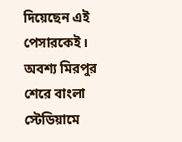দিয়েছেন এই পেসারকেই। অবশ্য মিরপুর শেরে বাংলা স্টেডিয়ামে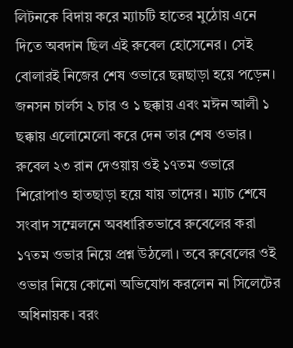লিটনকে বিদায় করে ম্যাচটি হাতের মুঠোয় এনে দিতে অবদান ছিল এই রুবেল হোসেনের। সেই বোলারই নিজের শেষ ওভারে ছন্নছাড়া হয়ে পড়েন। জনসন চার্লস ২ চার ও ১ ছক্কায় এবং মঈন আলী ১ ছক্কায় এলোমেলো করে দেন তার শেষ ওভার। রুবেল ২৩ রান দেওয়ায় ওই ১৭তম ওভারে শিরোপাও হাতছাড়া হয়ে যায় তাদের। ম্যাচ শেষে সংবাদ সম্মেলনে অবধারিতভাবে রুবেলের করা ১৭তম ওভার নিয়ে প্রশ্ন উঠলো। তবে রুবেলের ওই ওভার নিয়ে কোনো অভিযোগ করলেন না সিলেটের অধিনায়ক। বরং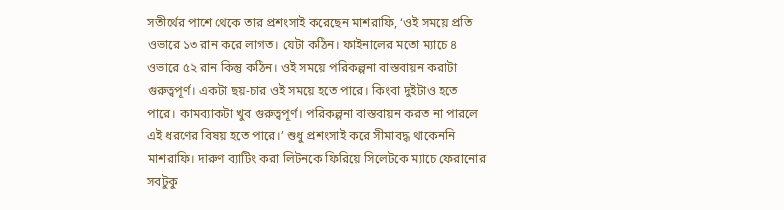সতীর্থের পাশে থেকে তার প্রশংসাই করেছেন মাশরাফি, ‘ওই সময়ে প্রতি ওভারে ১৩ রান করে লাগত। যেটা কঠিন। ফাইনালের মতো ম্যাচে ৪ ওভারে ৫২ রান কিন্তু কঠিন। ওই সময়ে পরিকল্পনা বাস্তবায়ন করাটা গুরুত্বপূর্ণ। একটা ছয়-চার ওই সময়ে হতে পারে। কিংবা দুইটাও হতে পারে। কামব্যাকটা খুব গুরুত্বপূর্ণ। পরিকল্পনা বাস্তবায়ন করত না পারলে এই ধরণের বিষয় হতে পারে।’ শুধু প্রশংসাই করে সীমাবদ্ধ থাকেননি মাশরাফি। দারুণ ব্যাটিং করা লিটনকে ফিরিয়ে সিলেটকে ম্যাচে ফেরানোর সবটুকু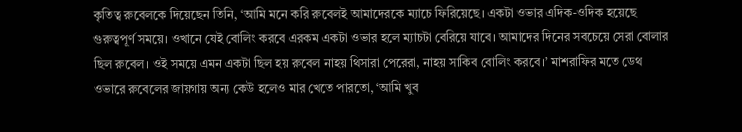কৃতিত্ব রুবেলকে দিয়েছেন তিনি, ‘আমি মনে করি রুবেলই আমাদেরকে ম্যাচে ফিরিয়েছে। একটা ওভার এদিক-ওদিক হয়েছে গুরুত্বপূর্ণ সময়ে। ওখানে যেই বোলিং করবে এরকম একটা ওভার হলে ম্যাচটা বেরিয়ে যাবে। আমাদের দিনের সবচেয়ে সেরা বোলার ছিল রুবেল। ওই সময়ে এমন একটা ছিল হয় রুবেল নাহয় থিসারা পেরেরা, নাহয় সাকিব বোলিং করবে।’ মাশরাফির মতে ডেথ ওভারে রুবেলের জায়গায় অন্য কেউ হলেও মার খেতে পারতো, ‘আমি খুব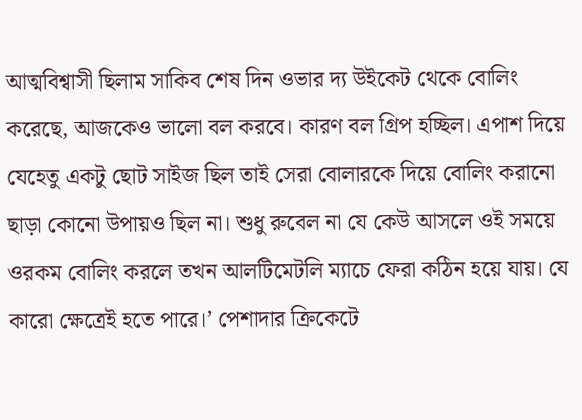আত্মবিশ্বাসী ছিলাম সাকিব শেষ দিন ওভার দ্য উইকেট থেকে বোলিং করেছে, আজকেও ভালো বল করবে। কারণ বল গ্রিপ হচ্ছিল। এপাশ দিয়ে যেহেতু একটু ছোট সাইজ ছিল তাই সেরা বোলারকে দিয়ে বোলিং করানো ছাড়া কোনো উপায়ও ছিল না। শুধু রুবেল না যে কেউ আসলে ওই সময়ে ওরকম বোলিং করলে তখন আলটিমেটলি ম্যাচে ফেরা কঠিন হয়ে যায়। যে কারো ক্ষেত্রেই হতে পারে।’ পেশাদার ক্রিকেটে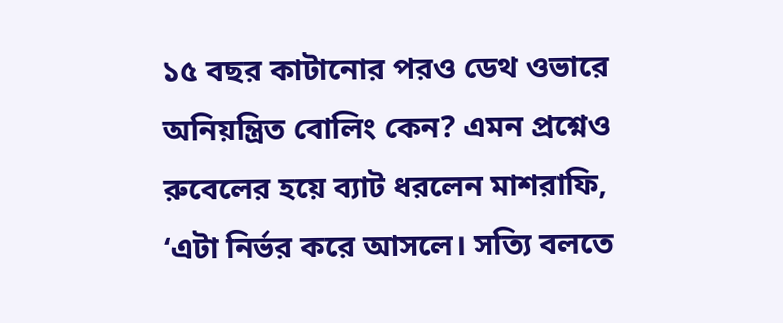১৫ বছর কাটানোর পরও ডেথ ওভারে অনিয়ন্ত্রিত বোলিং কেন? এমন প্রশ্নেও রুবেলের হয়ে ব্যাট ধরলেন মাশরাফি, ‘এটা নির্ভর করে আসলে। সত্যি বলতে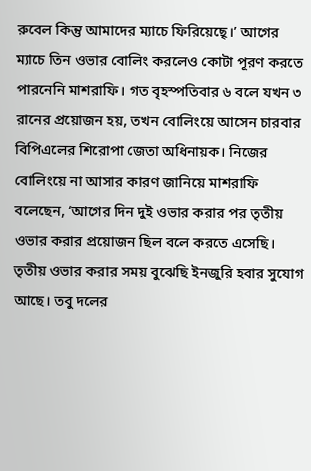রুবেল কিন্তু আমাদের ম্যাচে ফিরিয়েছেৃ।’ আগের ম্যাচে তিন ওভার বোলিং করলেও কোটা পূরণ করতে পারনেনি মাশরাফি। গত বৃহস্পতিবার ৬ বলে যখন ৩ রানের প্রয়োজন হয়, তখন বোলিংয়ে আসেন চারবার বিপিএলের শিরোপা জেতা অধিনায়ক। নিজের বোলিংয়ে না আসার কারণ জানিয়ে মাশরাফি বলেছেন, ‘আগের দিন দুই ওভার করার পর তৃতীয় ওভার করার প্রয়োজন ছিল বলে করতে এসেছি। তৃতীয় ওভার করার সময় বুঝেছি ইনজুরি হবার সুযোগ আছে। তবু দলের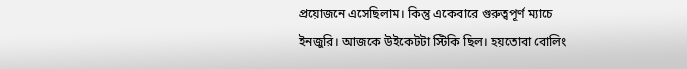প্রয়োজনে এসেছিলাম। কিন্তু একেবারে গুরুত্বপূর্ণ ম্যাচে ইনজুরি। আজকে উইকেটটা স্টিকি ছিল। হয়তোবা বোলিং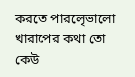করতে পারলেৃভালো খারাপের কথা তো কেউ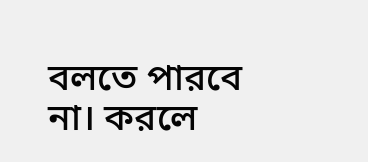বলতে পারবে না। করলে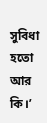সুবিধা হতো আর কি।’